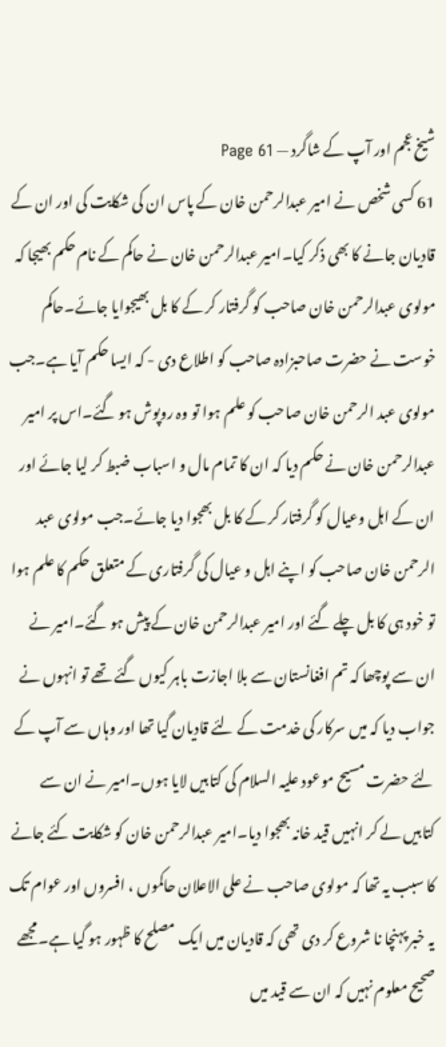شیخ عجم اور آپ کے شاگرد — Page 61
61 کسی شخص نے امیر عبدالرحمن خان کے پاس ان کی شکایت کی اور ان کے قادیان جانے کا بھی ذکر کیا۔امیر عبدالرحمن خان نے حاکم کے نام حکم بھیجا کہ مولوی عبدالرحمن خان صاحب کو گرفتار کر کے کا بل بھیجوایا جائے۔حاکم خوست نے حضرت صاحبزادہ صاحب کو اطلاع دی - کہ ایسا حکم آیا ہے۔جب مولوی عبد الرحمن خان صاحب کو علم ہوا تو وہ روپوش ہو گئے۔اس پر امیر عبدالرحمن خان نے حکم دیا کہ ان کا تمام مال و اسباب ضبط کر لیا جائے اور ان کے اہل وعیال کو گرفتار کر کے کا بل بھجوا دیا جائے۔جب مولوی عبد الرحمن خان صاحب کو اپنے اہل و عیال کی گرفتاری کے متعلق حکم کا علم ہوا تو خود ہی کا بل چلے گئے اور امیر عبدالرحمن خان کے پیش ہو گئے۔امیر نے ان سے پوچھا کہ تم افغانستان سے بلا اجازت باہر کیوں گئے تھے تو انہوں نے جواب دیا کہ میں سرکار کی خدمت کے لئے قادیان گیا تھا اور وہاں سے آپ کے لئے حضرت مسیح موعود علیہ السلام کی کتابیں لایا ہوں۔امیر نے ان سے کتابیں لے کر انہیں قید خانہ بھجوا دیا۔امیر عبدالرحمن خان کو شکایت کئے جانے کا سبب یہ تھا کہ مولوی صاحب نے علی الاعلان حاکموں ، افسروں اور عوام تک یہ خبر پہنچا نا شروع کر دی تھی کہ قادیان میں ایک مصلح کا ظہور ہو گیا ہے۔مجھے صحیح معلوم نہیں کہ ان سے قید میں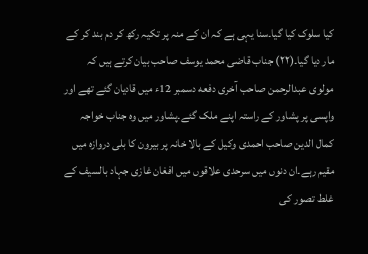کیا سلوک کیا گیا۔سنا یہی ہے کہ ان کے منہ پر تکیہ رکھ کر دم بند کر کے مار دیا گیا۔(۲۲) جناب قاضی محمد یوسف صاحب بیان کرتے ہیں کہ مولوی عبدالرحمن صاحب آخری دفعه دسمبر 12ء میں قادیان گئے تھے اور واپسی پر پشاور کے راستہ اپنے ملک گئے۔پشاور میں وہ جناب خواجہ کمال الدین صاحب احمدی وکیل کے بالا خانہ پر بیرون کا بلی دروازہ میں مقیم رہے۔ان دنوں میں سرحدی علاقوں میں افغان غازی جہاد بالسیف کے غلط تصور کی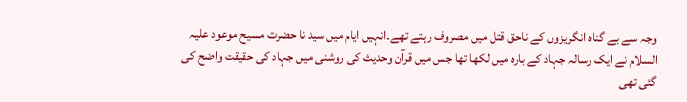وجہ سے بے گناہ انگریزوں کے ناحق قتل میں مصروف رہتے تھے۔انہیں ایام میں سید نا حضرت مسیح موعود علیہ السلام نے ایک رسالہ جہاد کے بارہ میں لکھا تھا جس میں قرآن وحدیث کی روشنی میں جہاد کی حقیقت واضح کی گئی تھی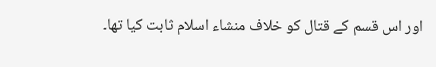اور اس قسم کے قتال کو خلاف منشاء اسلام ثابت کیا تھا۔